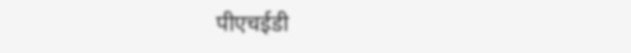पीएचईडी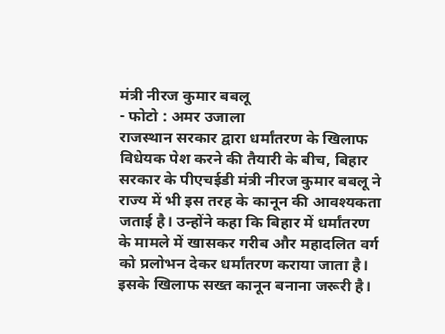मंत्री नीरज कुमार बबलू
- फोटो : अमर उजाला
राजस्थान सरकार द्वारा धर्मांतरण के खिलाफ विधेयक पेश करने की तैयारी के बीच, बिहार सरकार के पीएचईडी मंत्री नीरज कुमार बबलू ने राज्य में भी इस तरह के कानून की आवश्यकता जताई है। उन्होंने कहा कि बिहार में धर्मांतरण के मामले में खासकर गरीब और महादलित वर्ग को प्रलोभन देकर धर्मांतरण कराया जाता है। इसके खिलाफ सख्त कानून बनाना जरूरी है।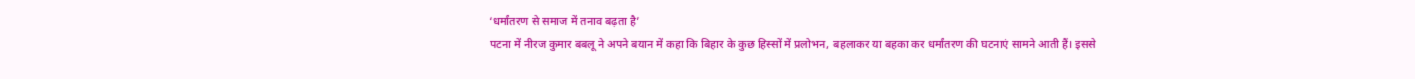‘धर्मांतरण से समाज में तनाव बढ़ता है’
पटना में नीरज कुमार बबलू ने अपने बयान में कहा कि बिहार के कुछ हिस्सों में प्रलोभन, बहलाकर या बहका कर धर्मांतरण की घटनाएं सामने आती हैं। इससे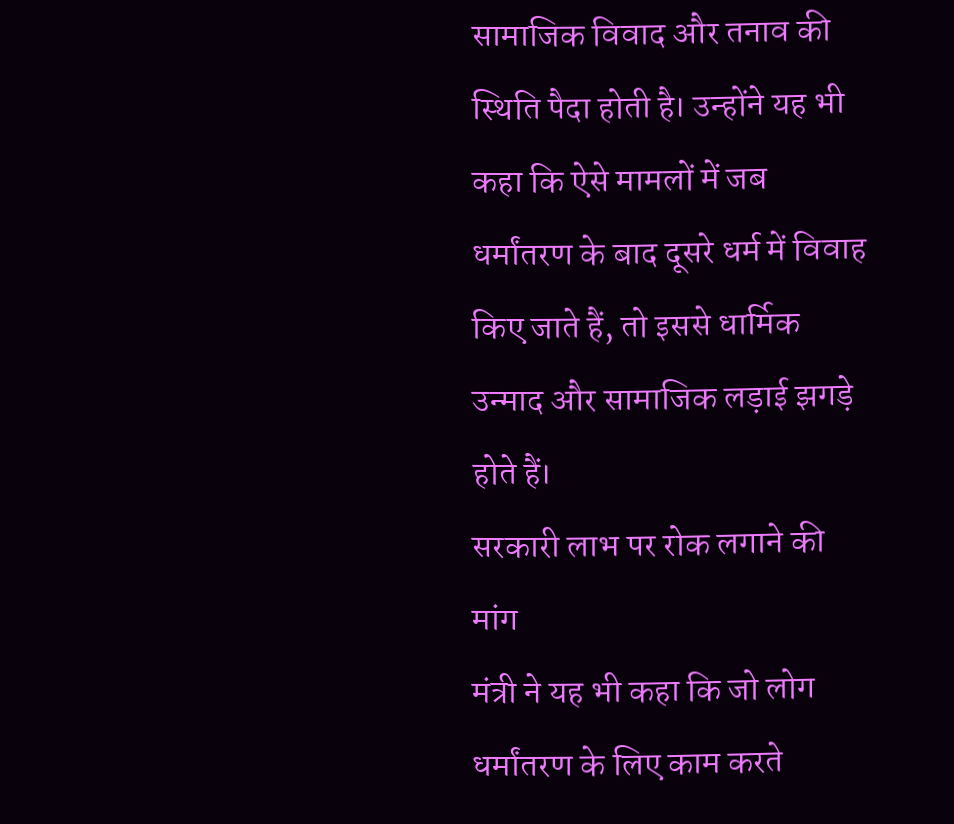सामाजिक विवाद और तनाव की स्थिति पैदा होती है। उन्होंने यह भी कहा कि ऐसे मामलों में जब धर्मांतरण के बाद दूसरे धर्म में विवाह किए जाते हैं, तो इससे धार्मिक उन्माद और सामाजिक लड़ाई झगड़े होते हैं।
सरकारी लाभ पर रोक लगाने की मांग
मंत्री ने यह भी कहा कि जो लोग धर्मांतरण के लिए काम करते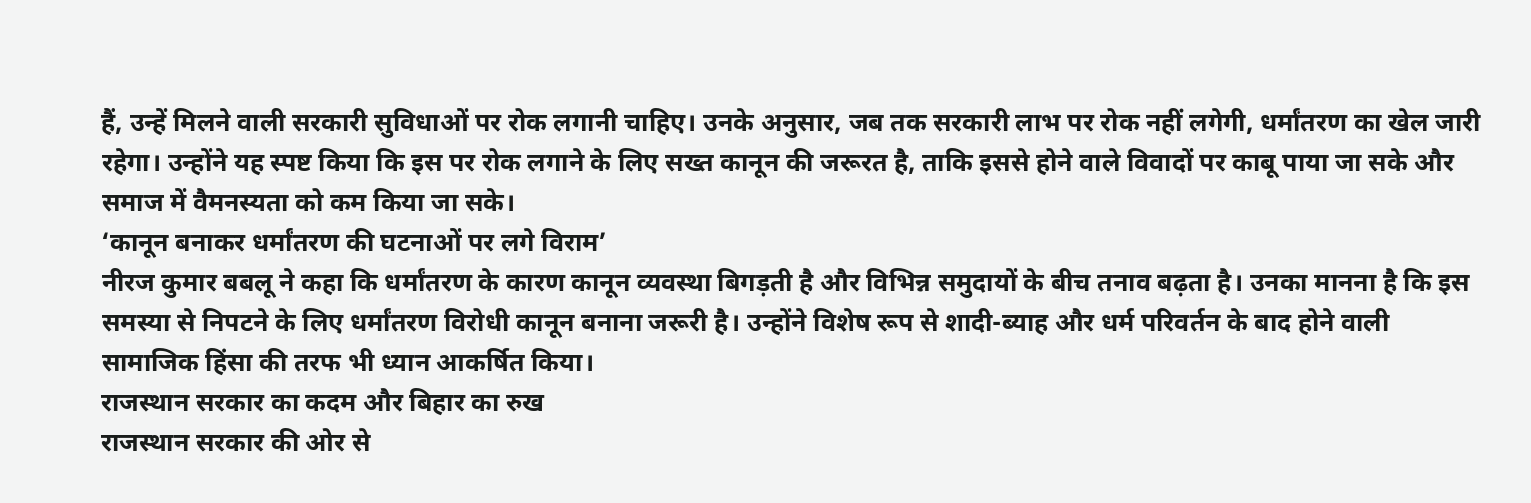हैं, उन्हें मिलने वाली सरकारी सुविधाओं पर रोक लगानी चाहिए। उनके अनुसार, जब तक सरकारी लाभ पर रोक नहीं लगेगी, धर्मांतरण का खेल जारी रहेगा। उन्होंने यह स्पष्ट किया कि इस पर रोक लगाने के लिए सख्त कानून की जरूरत है, ताकि इससे होने वाले विवादों पर काबू पाया जा सके और समाज में वैमनस्यता को कम किया जा सके।
‘कानून बनाकर धर्मांतरण की घटनाओं पर लगे विराम’
नीरज कुमार बबलू ने कहा कि धर्मांतरण के कारण कानून व्यवस्था बिगड़ती है और विभिन्न समुदायों के बीच तनाव बढ़ता है। उनका मानना है कि इस समस्या से निपटने के लिए धर्मांतरण विरोधी कानून बनाना जरूरी है। उन्होंने विशेष रूप से शादी-ब्याह और धर्म परिवर्तन के बाद होने वाली सामाजिक हिंसा की तरफ भी ध्यान आकर्षित किया।
राजस्थान सरकार का कदम और बिहार का रुख
राजस्थान सरकार की ओर से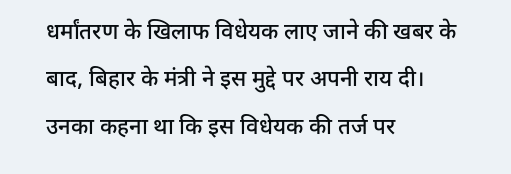धर्मांतरण के खिलाफ विधेयक लाए जाने की खबर के बाद, बिहार के मंत्री ने इस मुद्दे पर अपनी राय दी। उनका कहना था कि इस विधेयक की तर्ज पर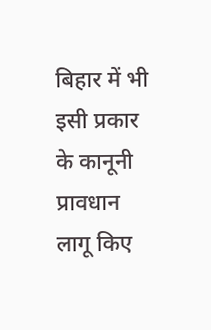बिहार में भी इसी प्रकार के कानूनी प्रावधान लागू किए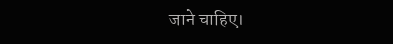जाने चाहिए।